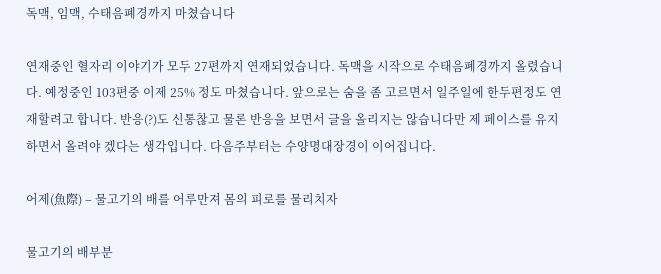독맥, 임맥, 수태음폐경까지 마쳤습니다

연재중인 혈자리 이야기가 모두 27편까지 연재되었습니다. 독맥을 시작으로 수태음폐경까지 올렸습니다. 예정중인 103편중 이제 25% 정도 마쳤습니다. 앞으로는 숨을 좀 고르면서 일주일에 한두편정도 연재할려고 합니다. 반응(?)도 신통찮고 물론 반응을 보면서 글을 올리지는 않습니다만 제 페이스를 유지하면서 올려야 겠다는 생각입니다. 다음주부터는 수양명대장경이 이어집니다.

어제(魚際) – 물고기의 배를 어루만져 몸의 피로를 물리치자

물고기의 배부분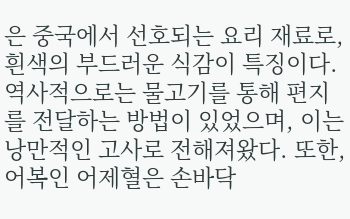은 중국에서 선호되는 요리 재료로, 흰색의 부드러운 식감이 특징이다. 역사적으로는 물고기를 통해 편지를 전달하는 방법이 있었으며, 이는 낭만적인 고사로 전해져왔다. 또한, 어복인 어제혈은 손바닥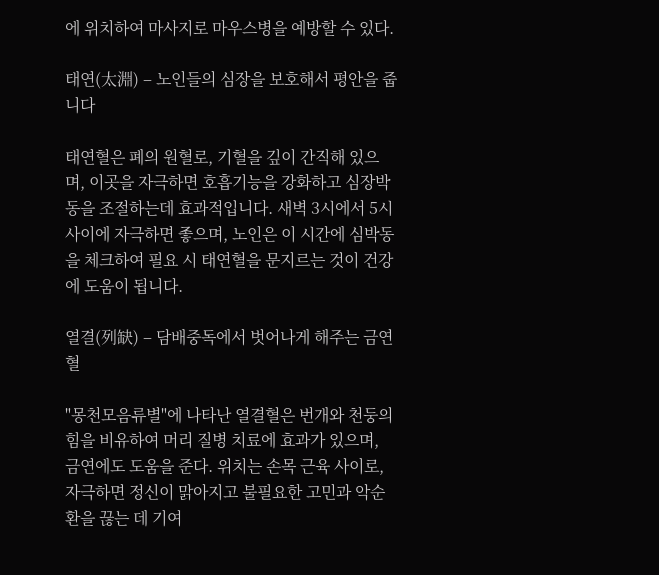에 위치하여 마사지로 마우스병을 예방할 수 있다.

태연(太淵) – 노인들의 심장을 보호해서 평안을 줍니다

태연혈은 폐의 원혈로, 기혈을 깊이 간직해 있으며, 이곳을 자극하면 호흡기능을 강화하고 심장박동을 조절하는데 효과적입니다. 새벽 3시에서 5시 사이에 자극하면 좋으며, 노인은 이 시간에 심박동을 체크하여 필요 시 태연혈을 문지르는 것이 건강에 도움이 됩니다.

열결(列缺) – 담배중독에서 벗어나게 해주는 금연혈

"몽천모음류별"에 나타난 열결혈은 번개와 천둥의 힘을 비유하여 머리 질병 치료에 효과가 있으며, 금연에도 도움을 준다. 위치는 손목 근육 사이로, 자극하면 정신이 맑아지고 불필요한 고민과 악순환을 끊는 데 기여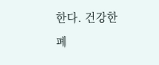한다. 건강한 폐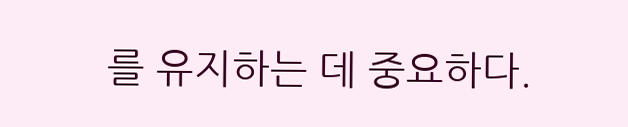를 유지하는 데 중요하다.